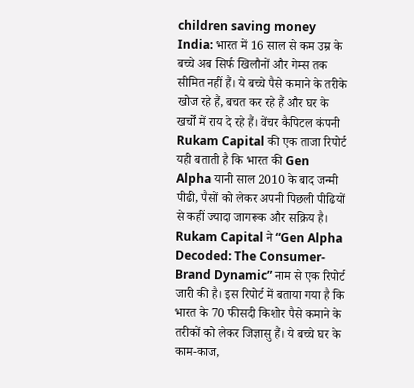children saving money India: भारत में 16 साल से कम उम्र के बच्चे अब सिर्फ खिलौनों और गेम्स तक सीमित नहीं हैं। ये बच्चे पैसे कमाने के तरीके खोज रहे हैं, बचत कर रहे हैं और घर के खर्चों में राय दे रहे हैं। वेंचर कैपिटल कंपनी Rukam Capital की एक ताजा रिपोर्ट यही बताती है कि भारत की Gen Alpha यानी साल 2010 के बाद जन्मी पीढी, पैसों को लेकर अपनी पिछली पीढियों से कहीं ज्यादा जागरूक और सक्रिय है।
Rukam Capital ने “Gen Alpha Decoded: The Consumer-Brand Dynamic” नाम से एक रिपोर्ट जारी की है। इस रिपोर्ट में बताया गया है कि भारत के 70 फीसदी किशोर पैसे कमाने के तरीकों को लेकर जिज्ञासु हैं। ये बच्चे घर के काम-काज,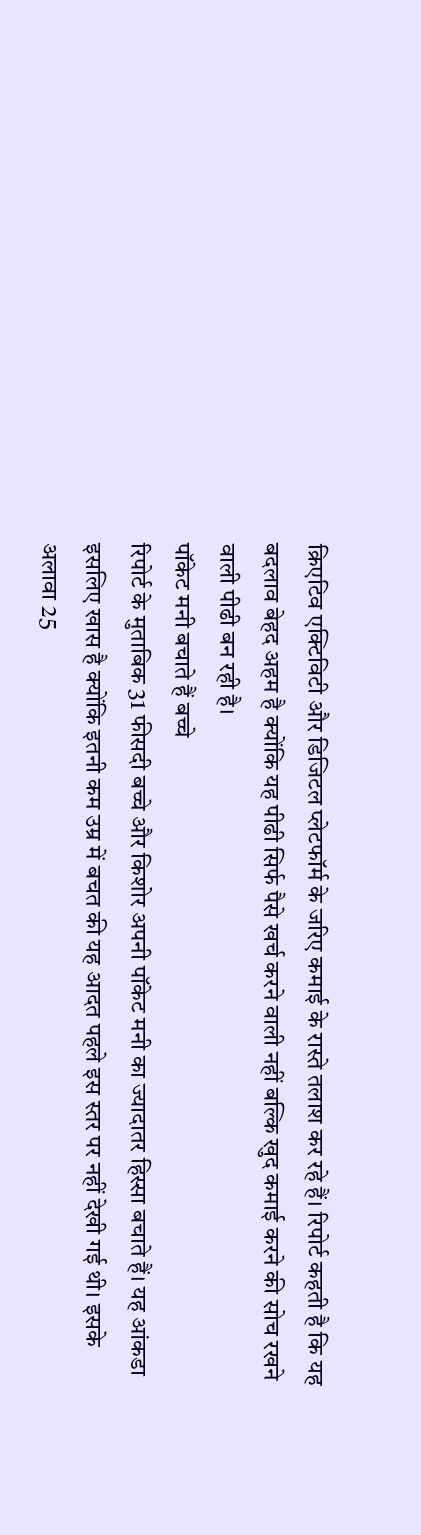क्रिएटिव एक्टिविटी और डिजिटल प्लेटफॉर्म के जरिए कमाई के रास्ते तलाश कर रहे हैं। रिपोर्ट कहती है कि यह बदलाव बेहद अहम है क्योंकि यह पीढी सिर्फ पैसे खर्च करने वाली नहीं बल्कि खुद कमाई करने की सोच रखने वाली पीढी बन रही है।
पॉकेट मनी बचाते हैं बच्चे
रिपोर्ट के मुताबिक 31 फीसदी बच्चे और किशोर अपनी पॉकेट मनी का ज्यादातर हिस्सा बचाते हैं। यह आंकडा इसलिए खास है क्योंकि इतनी कम उम्र में बचत की यह आदत पहले इस स्तर पर नहीं देखी गई थी। इसके अलावा 25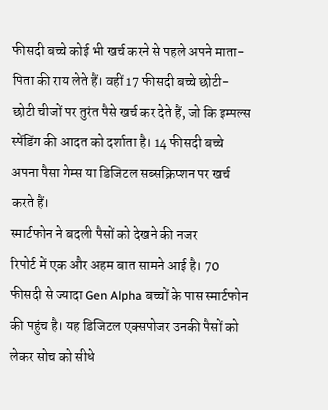फीसदी बच्चे कोई भी खर्च करने से पहले अपने माता-पिता की राय लेते हैं। वहीं 17 फीसदी बच्चे छोटी-छोटी चीजों पर तुरंत पैसे खर्च कर देते हैं, जो कि इम्पल्स स्पेंडिंग की आदत को दर्शाता है। 14 फीसदी बच्चे अपना पैसा गेम्स या डिजिटल सब्सक्रिप्शन पर खर्च करते हैं।
स्मार्टफोन ने बदली पैसों को देखने की नजर
रिपोर्ट में एक और अहम बात सामने आई है। 70 फीसदी से ज्यादा Gen Alpha बच्चों के पास स्मार्टफोन की पहुंच है। यह डिजिटल एक्सपोजर उनकी पैसों को लेकर सोच को सीधे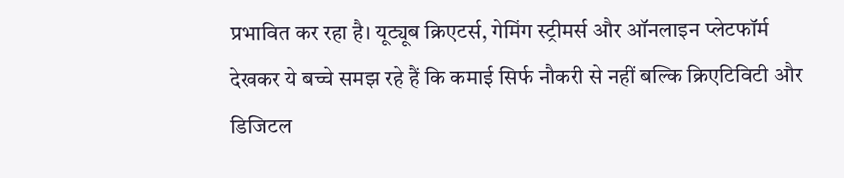प्रभावित कर रहा है। यूट्यूब क्रिएटर्स, गेमिंग स्ट्रीमर्स और ऑनलाइन प्लेटफॉर्म देखकर ये बच्चे समझ रहे हैं कि कमाई सिर्फ नौकरी से नहीं बल्कि क्रिएटिविटी और डिजिटल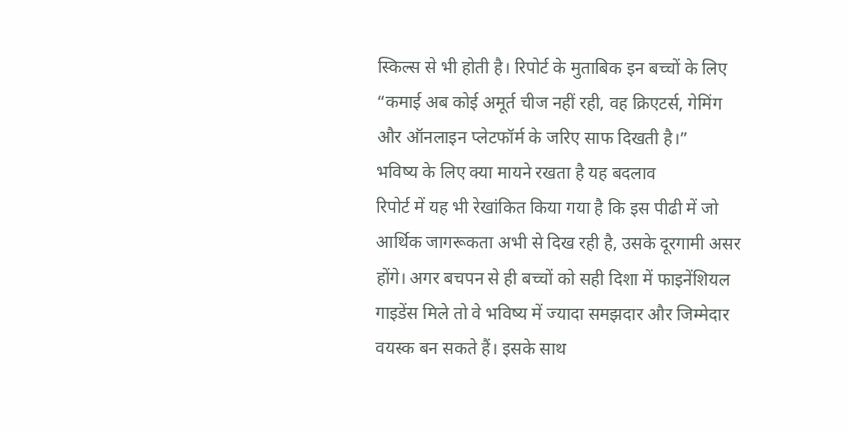स्किल्स से भी होती है। रिपोर्ट के मुताबिक इन बच्चों के लिए “कमाई अब कोई अमूर्त चीज नहीं रही, वह क्रिएटर्स, गेमिंग और ऑनलाइन प्लेटफॉर्म के जरिए साफ दिखती है।”
भविष्य के लिए क्या मायने रखता है यह बदलाव
रिपोर्ट में यह भी रेखांकित किया गया है कि इस पीढी में जो आर्थिक जागरूकता अभी से दिख रही है, उसके दूरगामी असर होंगे। अगर बचपन से ही बच्चों को सही दिशा में फाइनेंशियल गाइडेंस मिले तो वे भविष्य में ज्यादा समझदार और जिम्मेदार वयस्क बन सकते हैं। इसके साथ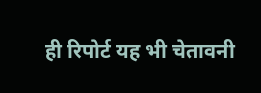ही रिपोर्ट यह भी चेतावनी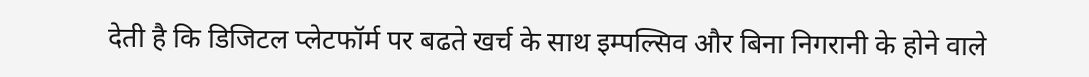देती है कि डिजिटल प्लेटफॉर्म पर बढते खर्च के साथ इम्पल्सिव और बिना निगरानी के होने वाले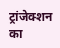ट्रांजेक्शन का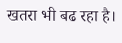खतरा भी बढ रहा है।